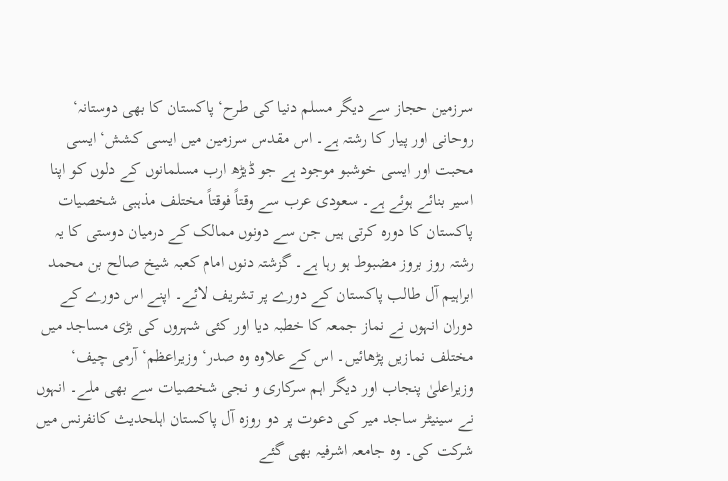سرزمین حجاز سے دیگر مسلم دنیا کی طرح‘ پاکستان کا بھی دوستانہ‘ روحانی اور پیار کا رشتہ ہے۔ اس مقدس سرزمین میں ایسی کشش‘ ایسی محبت اور ایسی خوشبو موجود ہے جو ڈیڑھ ارب مسلمانوں کے دلوں کو اپنا اسیر بنائے ہوئے ہے۔ سعودی عرب سے وقتاً فوقتاً مختلف مذہبی شخصیات پاکستان کا دورہ کرتی ہیں جن سے دونوں ممالک کے درمیان دوستی کا یہ رشتہ روز بروز مضبوط ہو رہا ہے۔ گزشتہ دنوں امام کعبہ شیخ صالح بن محمد ابراہیم آل طالب پاکستان کے دورے پر تشریف لائے۔ اپنے اس دورے کے دوران انہوں نے نماز جمعہ کا خطبہ دیا اور کئی شہروں کی بڑی مساجد میں مختلف نمازیں پڑھائیں۔ اس کے علاوہ وہ صدر‘ وزیراعظم‘ آرمی چیف‘ وزیراعلیٰ پنجاب اور دیگر اہم سرکاری و نجی شخصیات سے بھی ملے۔ انہوں نے سینیٹر ساجد میر کی دعوت پر دو روزہ آل پاکستان اہلحدیث کانفرنس میں شرکت کی۔ وہ جامعہ اشرفیہ بھی گئے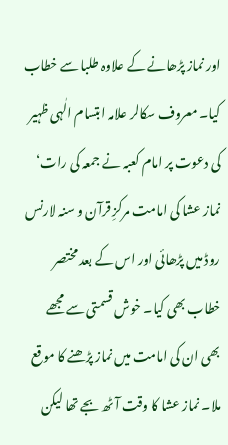اور نماز پڑھانے کے علاوہ طلبا سے خطاب کیا۔ معروف سکالر علامہ ابتسام الٰہی ظہیر کی دعوت پر امام کعبہ نے جمعہ کی رات‘ نماز عشا کی امامت مرکزِ قرآن و سنہ لارنس روڈ میں پڑھائی اور اس کے بعد مختصر خطاب بھی کیا۔ خوش قسمتی سے مجھے بھی ان کی امامت میں نماز پڑھنے کا موقع ملا۔ نماز عشا کا وقت آٹھ بجے تھا لیکن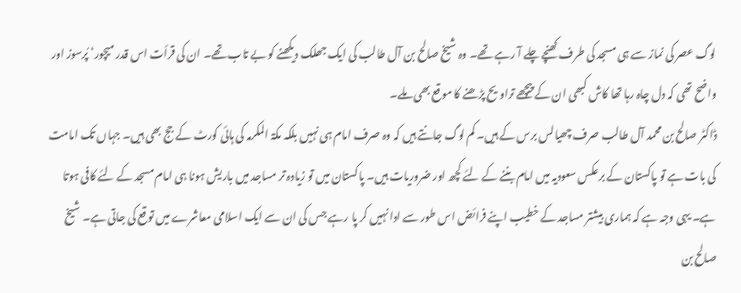لوگ عصر کی نماز سے ہی مسجد کی طرف کھنچے چلے آ رہے تھے۔ وہ شیخ صالح بن آل طالب کی ایک جھلک دیکھنے کو بے تاب تھے۔ ان کی قرأت اس قدر میچور‘ پُرسوز اور واضح تھی کہ دل چاہ رہا تھا کاش کبھی ان کے پیچھے تراویح پڑھنے کا موقع بھی ملے۔
ڈاکٹر صالح بن محمد آل طالب صرف چھیالس برس کے ہیں۔ کم لوگ جانتے ہیں کہ وہ صرف امام ہی نہیں بلکہ مکۃ المکرمہ کی ہائی کورٹ کے جج بھی ہیں۔ جہاں تک امامت کی بات ہے تو پاکستان کے برعکس سعودیہ میں امام بننے کے لئے کچھ اور ضروریات ہیں۔ پاکستان میں تو زیادہ تر مساجد میں باریش ہونا ہی امام مسجد کے لئے کافی ہوتا ہے۔ یہی وجہ ہے کہ ہماری بیشتر مساجد کے خطیب اپنے فرائض اس طور سے ادا نہیں کر پا رہے جس کی ان سے ایک اسلامی معاشرے میں توقع کی جاتی ہے۔ شیخ صالح بن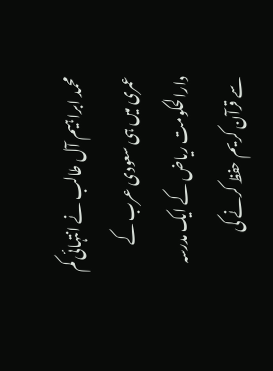محمد ابراہیم آل طالب نے انتہائی کم عمری میں ہی سعودی عرب کے دارالحکومت ریاض کے ایک مدرسہ سے قرآن کریم حفظ کرنے کی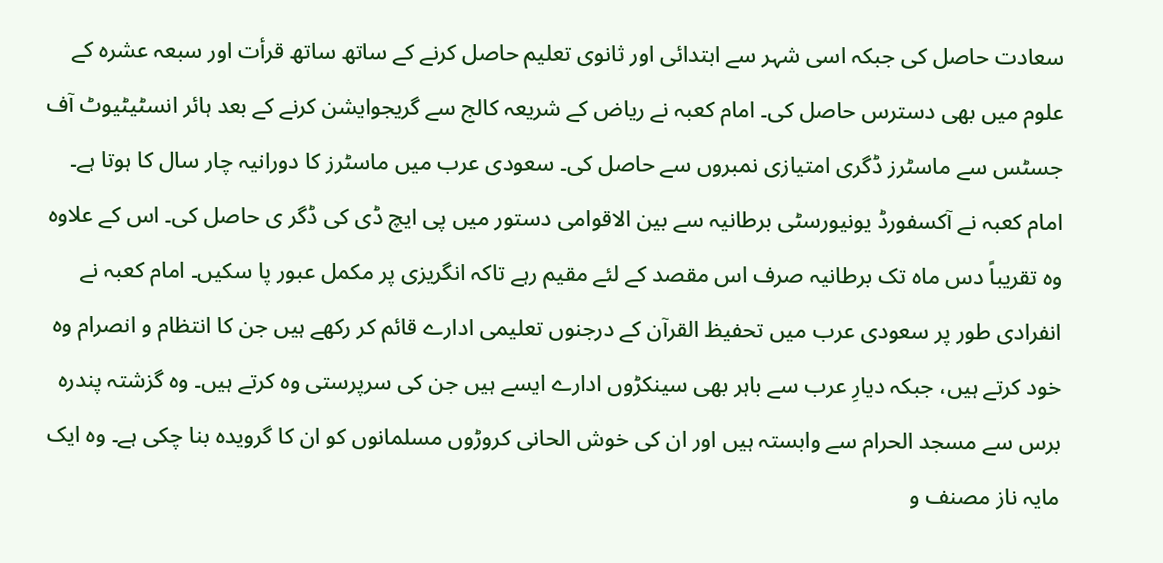سعادت حاصل کی جبکہ اسی شہر سے ابتدائی اور ثانوی تعلیم حاصل کرنے کے ساتھ ساتھ قرأت اور سبعہ عشرہ کے علوم میں بھی دسترس حاصل کی۔ امام کعبہ نے ریاض کے شریعہ کالج سے گریجوایشن کرنے کے بعد ہائر انسٹیٹیوٹ آف جسٹس سے ماسٹرز ڈگری امتیازی نمبروں سے حاصل کی۔ سعودی عرب میں ماسٹرز کا دورانیہ چار سال کا ہوتا ہے۔ امام کعبہ نے آکسفورڈ یونیورسٹی برطانیہ سے بین الاقوامی دستور میں پی ایچ ڈی کی ڈگر ی حاصل کی۔ اس کے علاوہ وہ تقریباً دس ماہ تک برطانیہ صرف اس مقصد کے لئے مقیم رہے تاکہ انگریزی پر مکمل عبور پا سکیں۔ امام کعبہ نے انفرادی طور پر سعودی عرب میں تحفیظ القرآن کے درجنوں تعلیمی ادارے قائم کر رکھے ہیں جن کا انتظام و انصرام وہ خود کرتے ہیں، جبکہ دیارِ عرب سے باہر بھی سینکڑوں ادارے ایسے ہیں جن کی سرپرستی وہ کرتے ہیں۔ وہ گزشتہ پندرہ برس سے مسجد الحرام سے وابستہ ہیں اور ان کی خوش الحانی کروڑوں مسلمانوں کو ان کا گرویدہ بنا چکی ہے۔ وہ ایک مایہ ناز مصنف و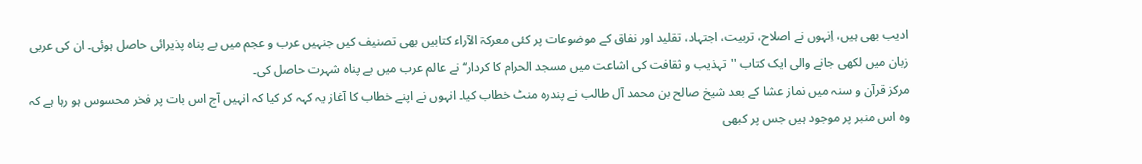ادیب بھی ہیں، اِنہوں نے اصلاح، تربیت، اجتہاد، تقلید اور نفاق کے موضوعات پر کئی معرکۃ الآراء کتابیں بھی تصنیف کیں جنہیں عرب و عجم میں بے پناہ پذیرائی حاصل ہوئی۔ ان کی عربی زبان میں لکھی جانے والی ایک کتاب ''تہذیب و ثقافت کی اشاعت میں مسجد الحرام کا کردار‘‘ نے عالم عرب میں بے پناہ شہرت حاصل کی۔
مرکز قرآن و سنہ میں نماز عشا کے بعد شیخ صالح بن محمد آل طالب نے پندرہ منٹ خطاب کیا۔ انہوں نے اپنے خطاب کا آغاز یہ کہہ کر کیا کہ انہیں آج اس بات پر فخر محسوس ہو رہا ہے کہ وہ اس منبر پر موجود ہیں جس پر کبھی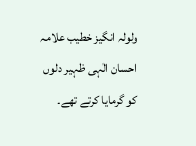ولولہ انگیز خطیب علامہ احسان الٰہی ظہیر دلوں کو گرمایا کرتے تھے۔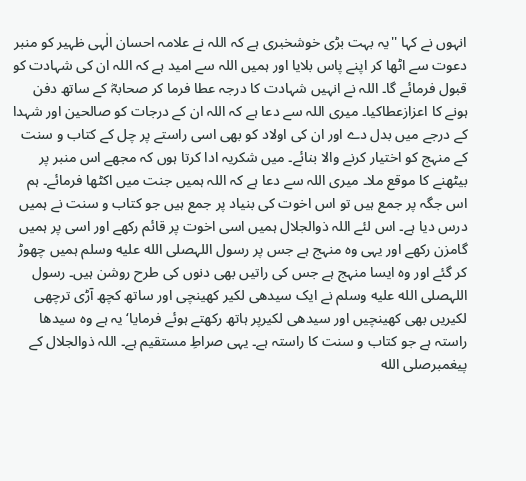انہوں نے کہا ''یہ بہت بڑی خوشخبری ہے کہ اللہ نے علامہ احسان الٰہی ظہیر کو منبر دعوت سے اٹھا کر اپنے پاس بلایا اور ہمیں اللہ سے امید ہے کہ اللہ ان کی شہادت کو قبول فرمائے گا۔ اللہ نے انہیں شہادت کا درجہ عطا فرما کر صحابہؓ کے ساتھ دفن ہونے کا اعزازعطاکیا۔ میری اللہ سے دعا ہے کہ اللہ ان کے درجات کو صالحین اور شہدا کے درجے میں بدل دے اور ان کی اولاد کو بھی اسی راستے پر چل کے کتاب و سنت کے منہج کو اختیار کرنے والا بنائے۔ میں شکریہ ادا کرتا ہوں کہ مجھے اس منبر پر بیٹھنے کا موقع ملا۔ میری اللہ سے دعا ہے کہ اللہ ہمیں جنت میں اکٹھا فرمائے۔ ہم اس جگہ پر جمع ہیں تو اس اخوت کی بنیاد پر جمع ہیں جو کتاب و سنت نے ہمیں درس دیا ہے۔ اس لئے اللہ ذوالجلال ہمیں اسی اخوت پر قائم رکھے اور اسی پر ہمیں گامزن رکھے اور یہی وہ منہج ہے جس پر رسول اللہصلى الله عليه وسلم ہمیں چھوڑ کر گئے اور وہ ایسا منہج ہے جس کی راتیں بھی دنوں کی طرح روشن ہیں۔ رسول اللہصلى الله عليه وسلم نے ایک سیدھی لکیر کھینچی اور ساتھ کچھ آڑی ترچھی لکیریں بھی کھینچیں اور سیدھی لکیرپر ہاتھ رکھتے ہوئے فرمایا‘ یہ ہے وہ سیدھا راستہ ہے جو کتاب و سنت کا راستہ ہے۔ یہی صراطِ مستقیم ہے۔ اللہ ذوالجلال کے پیغمبرصلى الله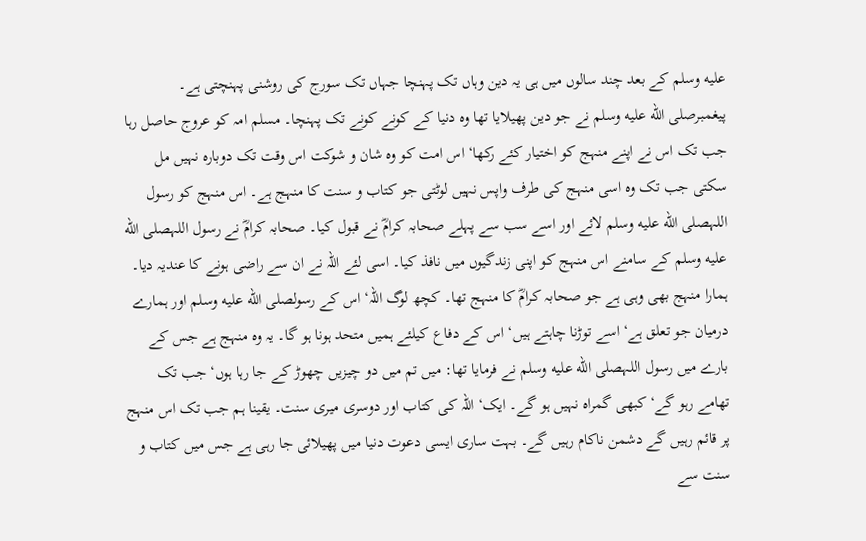عليه وسلم کے بعد چند سالوں میں ہی یہ دین وہاں تک پہنچا جہاں تک سورج کی روشنی پہنچتی ہے۔ پیغمبرصلى الله عليه وسلم نے جو دین پھیلایا تھا وہ دنیا کے کونے کونے تک پہنچا۔ مسلم امہ کو عروج حاصل رہا جب تک اس نے اپنے منہج کو اختیار کئے رکھا‘ اس امت کو وہ شان و شوکت اس وقت تک دوبارہ نہیں مل سکتی جب تک وہ اسی منہج کی طرف واپس نہیں لوٹتی جو کتاب و سنت کا منہج ہے۔ اس منہج کو رسول اللہصلى الله عليه وسلم لائے اور اسے سب سے پہلے صحابہ کرامؓ نے قبول کیا۔ صحابہ کرامؓ نے رسول اللہصلى الله عليه وسلم کے سامنے اس منہج کو اپنی زندگیوں میں نافذ کیا۔ اسی لئے اللہ نے ان سے راضی ہونے کا عندیہ دیا۔ ہمارا منہج بھی وہی ہے جو صحابہ کرامؓ کا منہج تھا۔ کچھ لوگ اللہ‘ اس کے رسولصلى الله عليه وسلم اور ہمارے درمیان جو تعلق ہے‘ اسے توڑنا چاہتے ہیں‘ اس کے دفاع کیلئے ہمیں متحد ہونا ہو گا۔ یہ وہ منہج ہے جس کے بارے میں رسول اللہصلى الله عليه وسلم نے فرمایا تھا: میں تم میں دو چیزیں چھوڑ کے جا رہا ہوں‘ جب تک تھامے رہو گے‘ کبھی گمراہ نہیں ہو گے۔ ایک‘ اللہ کی کتاب اور دوسری میری سنت۔ یقینا ہم جب تک اس منہج پر قائم رہیں گے دشمن ناکام رہیں گے۔ بہت ساری ایسی دعوت دنیا میں پھیلائی جا رہی ہے جس میں کتاب و سنت سے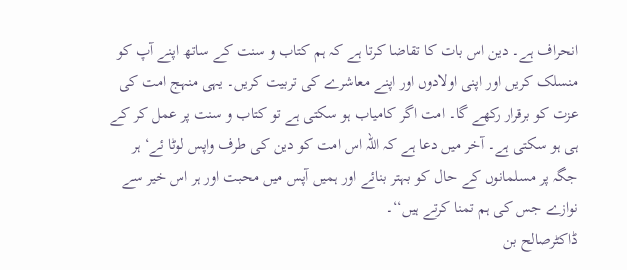انحراف ہے۔ دین اس بات کا تقاضا کرتا ہے کہ ہم کتاب و سنت کے ساتھ اپنے آپ کو منسلک کریں اور اپنی اولادوں اور اپنے معاشرے کی تربیت کریں۔ یہی منہج امت کی عزت کو برقرار رکھے گا۔ امت اگر کامیاب ہو سکتی ہے تو کتاب و سنت پر عمل کر کے ہی ہو سکتی ہے۔ آخر میں دعا ہے کہ اللہ اس امت کو دین کی طرف واپس لوٹا ئے‘ ہر جگہ پر مسلمانوں کے حال کو بہتر بنائے اور ہمیں آپس میں محبت اور ہر اس خیر سے نوازے جس کی ہم تمنا کرتے ہیں‘‘۔
ڈاکٹرصالح بن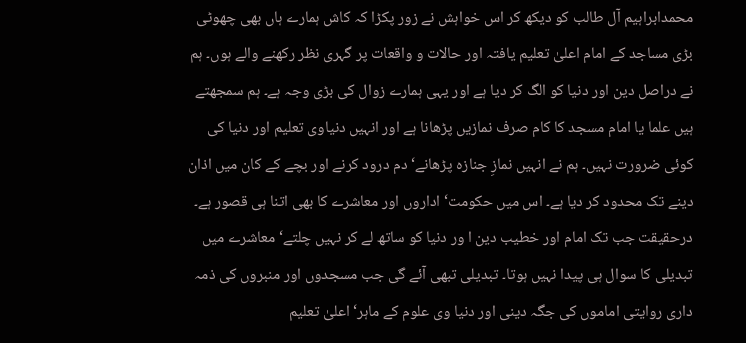محمدابراہیم آل طالب کو دیکھ کر اس خواہش نے زور پکڑا کہ کاش ہمارے ہاں بھی چھوٹی بڑی مساجد کے امام اعلیٰ تعلیم یافتہ اور حالات و واقعات پر گہری نظر رکھنے والے ہوں۔ ہم نے دراصل دین اور دنیا کو الگ کر دیا ہے اور یہی ہمارے زوال کی بڑی وجہ ہے۔ ہم سمجھتے ہیں علما یا امام مسجد کا کام صرف نمازیں پڑھانا ہے اور انہیں دنیاوی تعلیم اور دنیا کی کوئی ضرورت نہیں۔ ہم نے انہیں نمازِ جنازہ پڑھانے‘ دم درود کرنے اور بچے کے کان میں اذان دینے تک محدود کر دیا ہے۔ اس میں حکومت‘ اداروں اور معاشرے کا بھی اتنا ہی قصور ہے۔ درحقیقت جب تک امام اور خطیب دین ا ور دنیا کو ساتھ لے کر نہیں چلتے‘ معاشرے میں تبدیلی کا سوال ہی پیدا نہیں ہوتا۔ تبدیلی تبھی آئے گی جب مسجدوں اور منبروں کی ذمہ داری روایتی اماموں کی جگہ دینی اور دنیا وی علوم کے ماہر‘ اعلیٰ تعلیم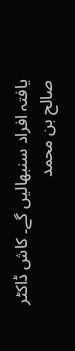یافتہ افراد سنبھالیں گے۔ کاش ڈاکٹر صالح بن محمد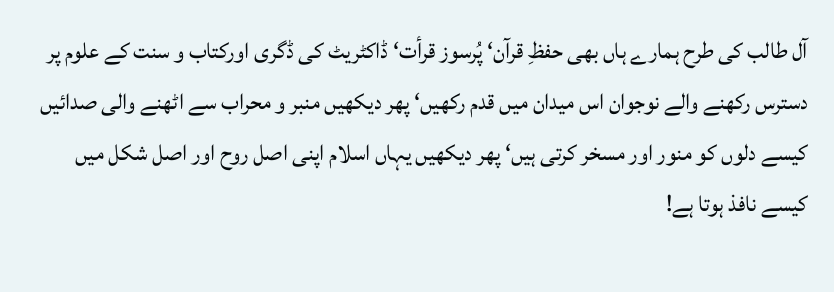آل طالب کی طرح ہمارے ہاں بھی حفظِ قرآن‘ پُرسوز قرأت‘ ڈاکٹریٹ کی ڈگری اورکتاب و سنت کے علوم پر دسترس رکھنے والے نوجوان اس میدان میں قدم رکھیں‘ پھر دیکھیں منبر و محراب سے اٹھنے والی صدائیں کیسے دلوں کو منور اور مسخر کرتی ہیں‘ پھر دیکھیں یہاں اسلام اپنی اصل روح اور اصل شکل میں کیسے نافذ ہوتا ہے!